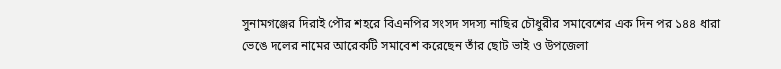সুনামগঞ্জের দিরাই পৌর শহরে বিএনপির সংসদ সদস্য নাছির চৌধুরীর সমাবেশের এক দিন পর ১৪৪ ধারা ভেঙে দলের নামের আরেকটি সমাবেশ করেছেন তাঁর ছোট ভাই ও উপজেলা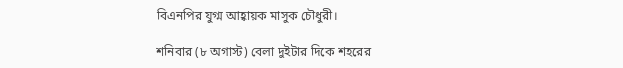বিএনপির যুগ্ম আহ্বায়ক মাসুক চৌধুরী।

শনিবার (৮ অগাস্ট) বেলা দুইটার দিকে শহরের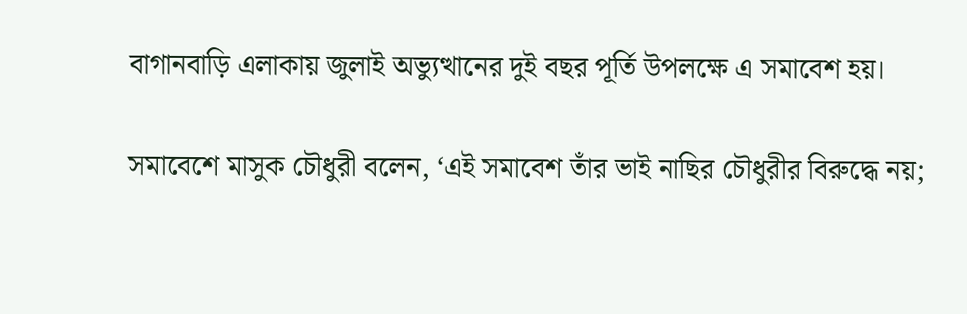বাগানবাড়ি এলাকায় জুলাই অভ্যুত্থানের দুই বছর পূর্তি উপলক্ষে এ সমাবেশ হয়।

সমাবেশে মাসুক চৌধুরী বলেন, ‘এই সমাবেশ তাঁর ভাই নাছির চৌধুরীর বিরুদ্ধে নয়;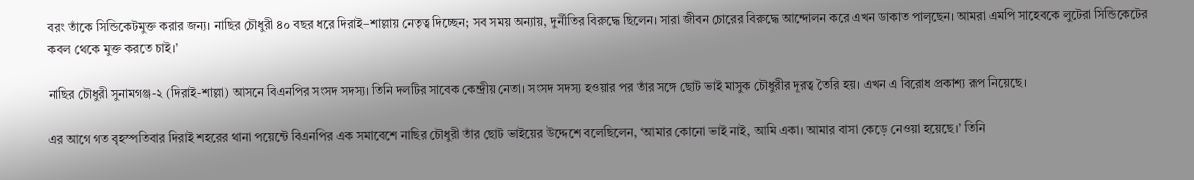বরং তাঁকে সিন্ডিকেটমুক্ত করার জন্য। নাছির চৌধুরী ৪০ বছর ধরে দিরাই–শাল্লায় নেতৃত্ব দিচ্ছেন; সব সময় অন্যায়, দুর্নীতির বিরুদ্ধে ছিলেন। সারা জীবন চোরের বিরুদ্ধে আন্দোলন করে এখন ডাকাত পাল়ছেন। আমরা এমপি সাহেবকে লুটেরা সিন্ডিকেটের কবল থেকে মুক্ত করতে চাই।’

নাছির চৌধুরী সুনামগঞ্জ-২ (দিরাই-শাল্লা) আসনে বিএনপির সংসদ সদস্য। তিনি দলটির সাবেক কেন্দ্রীয় নেতা। সংসদ সদস্য হওয়ার পর তাঁর সঙ্গে ছোট ভাই মাসুক চৌধুরীর দূরত্ব তৈরি হয়। এখন এ বিরোধ প্রকাশ্য রূপ নিয়েছে।

এর আগে গত বৃহস্পতিবার দিরাই শহরের থানা পয়েন্টে বিএনপির এক সমাবেশে নাছির চৌধুরী তাঁর ছোট ভাইয়ের উদ্দেশে বলেছিলেন, ‘আমার কোনো ভাই নাই, আমি একা। আমার বাসা কেড়ে নেওয়া হয়েছে।’ তিনি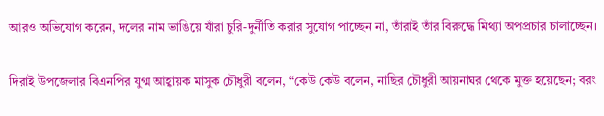আরও অভিযোগ করেন, দলের নাম ভাঙিয়ে যাঁরা চুরি-দুর্নীতি করার সুযোগ পাচ্ছেন না, তাঁরাই তাঁর বিরুদ্ধে মিথ্যা অপপ্রচার চালাচ্ছেন।

দিরাই উপজেলার বিএনপির যুগ্ম আহ্বায়ক মাসুক চৌধুরী বলেন, “কেউ কেউ বলেন, নাছির চৌধুরী আয়নাঘর থেকে মুক্ত হয়েছেন; বরং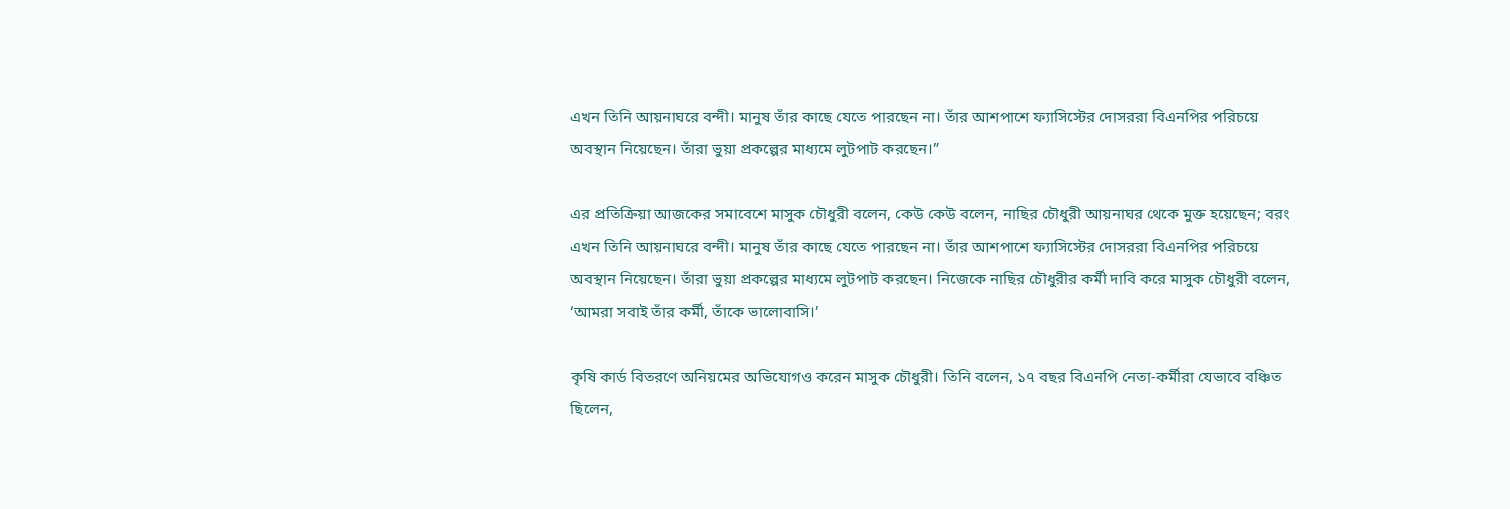এখন তিনি আয়নাঘরে বন্দী। মানুষ তাঁর কাছে যেতে পারছেন না। তাঁর আশপাশে ফ্যাসিস্টের দোসররা বিএনপির পরিচয়ে অবস্থান নিয়েছেন। তাঁরা ভুয়া প্রকল্পের মাধ্যমে লুটপাট করছেন।”

এর প্রতিক্রিয়া আজকের সমাবেশে মাসুক চৌধুরী বলেন, কেউ কেউ বলেন, নাছির চৌধুরী আয়নাঘর থেকে মুক্ত হয়েছেন; বরং এখন তিনি আয়নাঘরে বন্দী। মানুষ তাঁর কাছে যেতে পারছেন না। তাঁর আশপাশে ফ্যাসিস্টের দোসররা বিএনপির পরিচয়ে অবস্থান নিয়েছেন। তাঁরা ভুয়া প্রকল্পের মাধ্যমে লুটপাট করছেন। নিজেকে নাছির চৌধুরীর কর্মী দাবি করে মাসুক চৌধুরী বলেন, ‘আমরা সবাই তাঁর কর্মী, তাঁকে ভালোবাসি।’

কৃষি কার্ড বিতরণে অনিয়মের অভিযোগও করেন মাসুক চৌধুরী। তিনি বলেন, ১৭ বছর বিএনপি নেতা-কর্মীরা যেভাবে বঞ্চিত ছিলেন,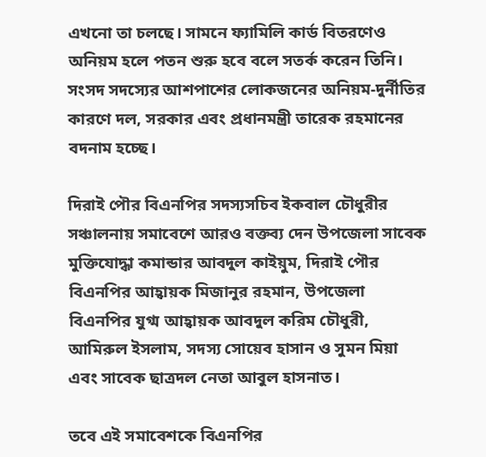এখনো তা চলছে। সামনে ফ্যামিলি কার্ড বিতরণেও অনিয়ম হলে পতন শুরু হবে বলে সতর্ক করেন তিনি। সংসদ সদস্যের আশপাশের লোকজনের অনিয়ম-দুর্নীতির কারণে দল, সরকার এবং প্রধানমন্ত্রী তারেক রহমানের বদনাম হচ্ছে।

দিরাই পৌর বিএনপির সদস্যসচিব ইকবাল চৌধুরীর সঞ্চালনায় সমাবেশে আরও বক্তব্য দেন উপজেলা সাবেক মুক্তিযোদ্ধা কমান্ডার আবদুল কাইয়ুম, দিরাই পৌর বিএনপির আহ্বায়ক মিজানুর রহমান, উপজেলা বিএনপির যুগ্ম আহ্বায়ক আবদুল করিম চৌধুরী, আমিরুল ইসলাম, সদস্য সোয়েব হাসান ও সুমন মিয়া এবং সাবেক ছাত্রদল নেতা আবুল হাসনাত।

তবে এই সমাবেশকে বিএনপির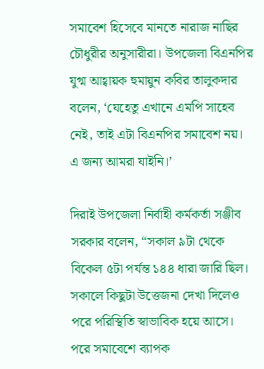সমাবেশ হিসেবে মানতে নারাজ নাছির চৌধুরীর অনুসারীরা। উপজেলা বিএনপির যুগ্ম আহ্বায়ক হুমায়ুন কবির তালুকদার বলেন, ‘যেহেতু এখানে এমপি সাহেব নেই, তাই এটা বিএনপির সমাবেশ নয়। এ জন্য আমরা যাইনি।’

দিরাই উপজেলা নির্বাহী কর্মকর্তা সঞ্জীব সরকার বলেন, “সকাল ৯টা থেকে বিকেল ৫টা পর্যন্ত ১৪৪ ধারা জারি ছিল। সকালে কিছুটা উত্তেজনা দেখা দিলেও পরে পরিস্থিতি স্বাভাবিক হয়ে আসে। পরে সমাবেশে ব্যাপক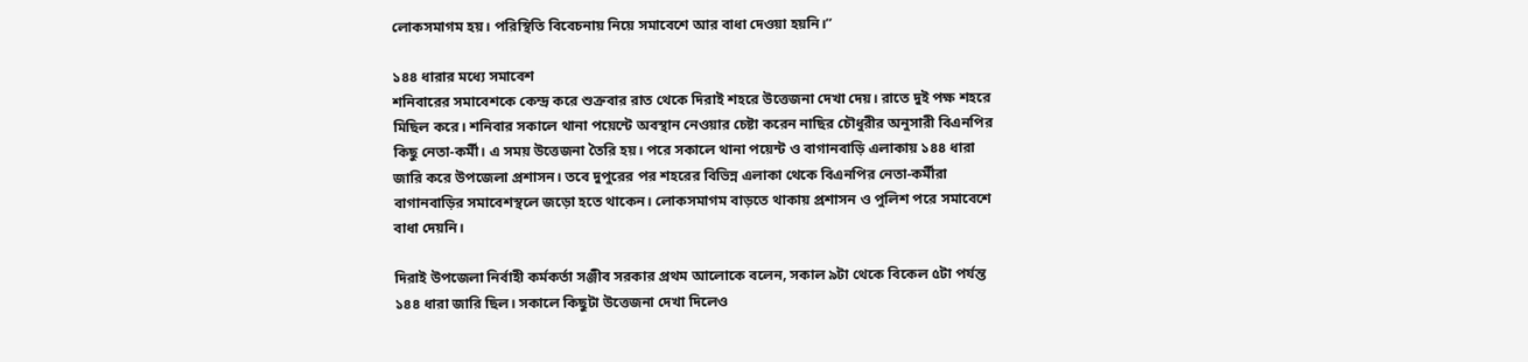লোকসমাগম হয়। পরিস্থিতি বিবেচনায় নিয়ে সমাবেশে আর বাধা দেওয়া হয়নি।”

১৪৪ ধারার মধ্যে সমাবেশ
শনিবারের সমাবেশকে কেন্দ্র করে শুক্রবার রাত থেকে দিরাই শহরে উত্তেজনা দেখা দেয়। রাতে দুই পক্ষ শহরে মিছিল করে। শনিবার সকালে থানা পয়েন্টে অবস্থান নেওয়ার চেষ্টা করেন নাছির চৌধুরীর অনুসারী বিএনপির কিছু নেতা-কর্মী। এ সময় উত্তেজনা তৈরি হয়। পরে সকালে থানা পয়েন্ট ও বাগানবাড়ি এলাকায় ১৪৪ ধারা জারি করে উপজেলা প্রশাসন। তবে দুপুরের পর শহরের বিভিন্ন এলাকা থেকে বিএনপির নেতা-কর্মীরা বাগানবাড়ির সমাবেশস্থলে জড়ো হতে থাকেন। লোকসমাগম বাড়তে থাকায় প্রশাসন ও পুলিশ পরে সমাবেশে বাধা দেয়নি।

দিরাই উপজেলা নির্বাহী কর্মকর্তা সঞ্জীব সরকার প্রথম আলোকে বলেন, সকাল ৯টা থেকে বিকেল ৫টা পর্যন্ত ১৪৪ ধারা জারি ছিল। সকালে কিছুটা উত্তেজনা দেখা দিলেও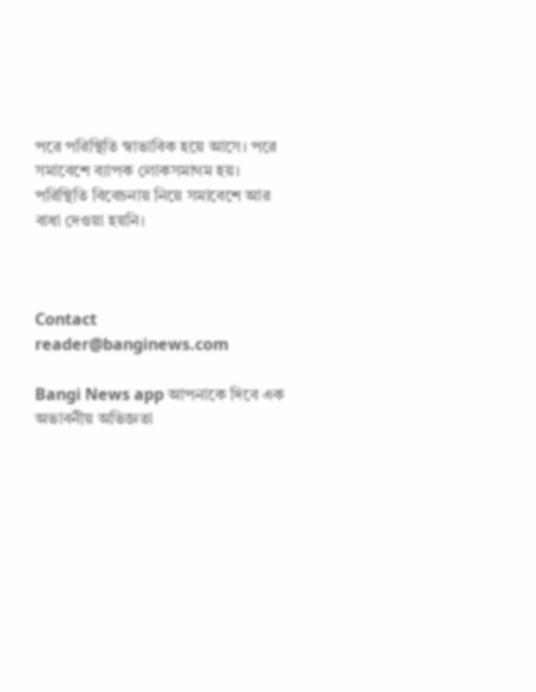পরে পরিস্থিতি স্বাভাবিক হয়ে আসে। পরে সমাবেশে ব্যাপক লোকসমাগম হয়। পরিস্থিতি বিবেচনায় নিয়ে সমাবেশে আর বাধা দেওয়া হয়নি।



Contact
reader@banginews.com

Bangi News app আপনাকে দিবে এক অভাবনীয় অভিজ্ঞতা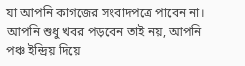যা আপনি কাগজের সংবাদপত্রে পাবেন না। আপনি শুধু খবর পড়বেন তাই নয়, আপনি পঞ্চ ইন্দ্রিয় দিয়ে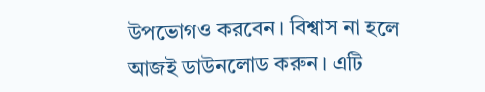উপভোগও করবেন। বিশ্বাস না হলে আজই ডাউনলোড করুন। এটি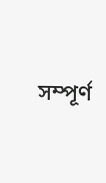সম্পূর্ণ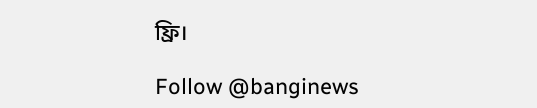ফ্রি।

Follow @banginews